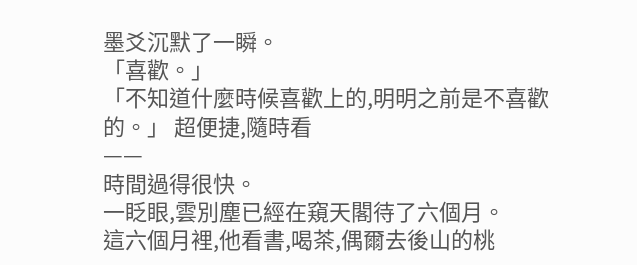墨爻沉默了一瞬。
「喜歡。」
「不知道什麼時候喜歡上的,明明之前是不喜歡的。」 超便捷,隨時看
——
時間過得很快。
一眨眼,雲別塵已經在窺天閣待了六個月。
這六個月裡,他看書,喝茶,偶爾去後山的桃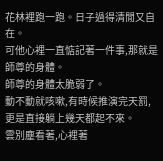花林裡跑一跑。日子過得清閒又自在。
可他心裡一直惦記著一件事,那就是師尊的身體。
師尊的身體太脆弱了。
動不動就咳嗽,有時候推演完天罰,更是直接躺上幾天都起不來。
雲別塵看著,心裡著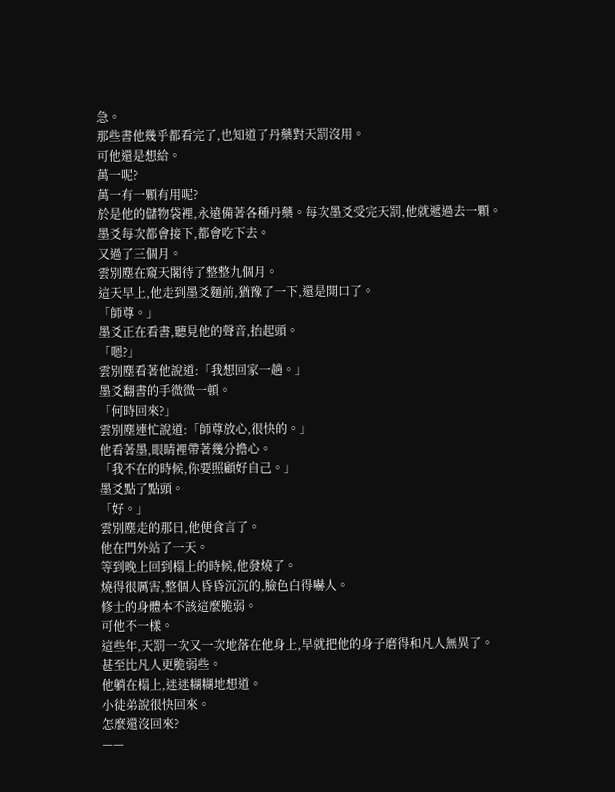急。
那些書他幾乎都看完了,也知道了丹藥對天罰沒用。
可他還是想給。
萬一呢?
萬一有一顆有用呢?
於是他的儲物袋裡,永遠備著各種丹藥。每次墨爻受完天罰,他就遞過去一顆。
墨爻每次都會接下,都會吃下去。
又過了三個月。
雲別塵在窺天閣待了整整九個月。
這天早上,他走到墨爻麵前,猶豫了一下,還是開口了。
「師尊。」
墨爻正在看書,聽見他的聲音,抬起頭。
「嗯?」
雲別塵看著他說道:「我想回家一趟。」
墨爻翻書的手微微一頓。
「何時回來?」
雲別塵連忙說道:「師尊放心,很快的。」
他看著墨,眼睛裡帶著幾分擔心。
「我不在的時候,你要照顧好自己。」
墨爻點了點頭。
「好。」
雲別塵走的那日,他便食言了。
他在門外站了一天。
等到晚上回到榻上的時候,他發燒了。
燒得很厲害,整個人昏昏沉沉的,臉色白得嚇人。
修士的身體本不該這麼脆弱。
可他不一樣。
這些年,天罰一次又一次地落在他身上,早就把他的身子磨得和凡人無異了。
甚至比凡人更脆弱些。
他躺在榻上,迷迷糊糊地想道。
小徒弟說很快回來。
怎麼還沒回來?
——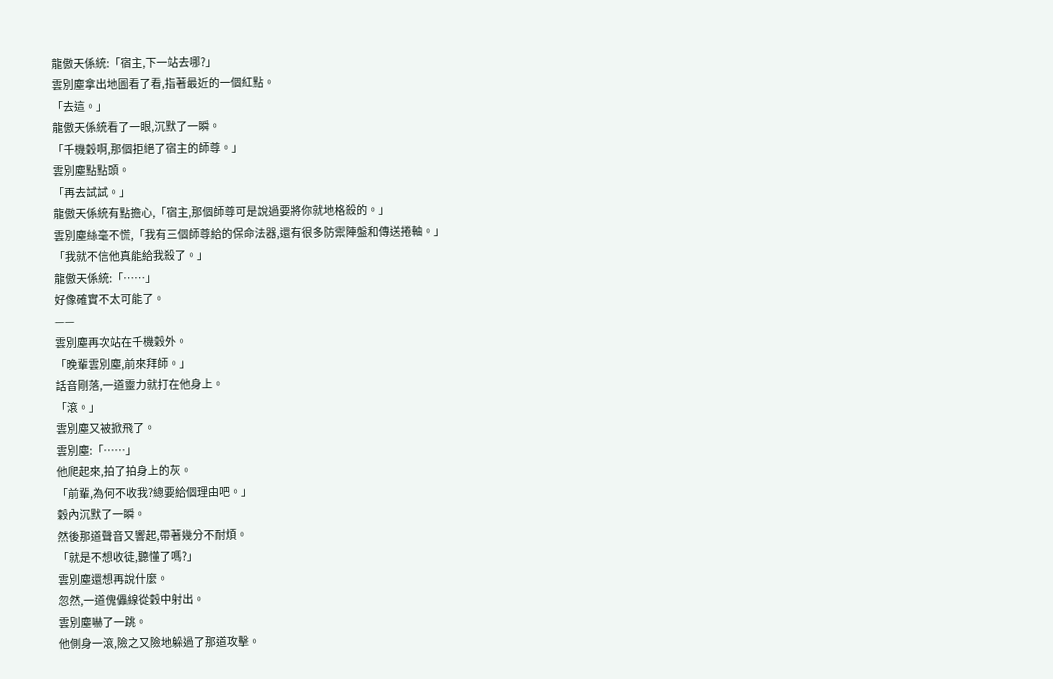龍傲天係統:「宿主,下一站去哪?」
雲別塵拿出地圖看了看,指著最近的一個紅點。
「去這。」
龍傲天係統看了一眼,沉默了一瞬。
「千機穀啊,那個拒絕了宿主的師尊。」
雲別塵點點頭。
「再去試試。」
龍傲天係統有點擔心,「宿主,那個師尊可是說過要將你就地格殺的。」
雲別塵絲毫不慌,「我有三個師尊給的保命法器,還有很多防禦陣盤和傳送捲軸。」
「我就不信他真能給我殺了。」
龍傲天係統:「……」
好像確實不太可能了。
——
雲別塵再次站在千機穀外。
「晚輩雲別塵,前來拜師。」
話音剛落,一道靈力就打在他身上。
「滾。」
雲別塵又被掀飛了。
雲別塵:「……」
他爬起來,拍了拍身上的灰。
「前輩,為何不收我?總要給個理由吧。」
穀內沉默了一瞬。
然後那道聲音又響起,帶著幾分不耐煩。
「就是不想收徒,聽懂了嗎?」
雲別塵還想再說什麼。
忽然,一道傀儡線從穀中射出。
雲別塵嚇了一跳。
他側身一滾,險之又險地躲過了那道攻擊。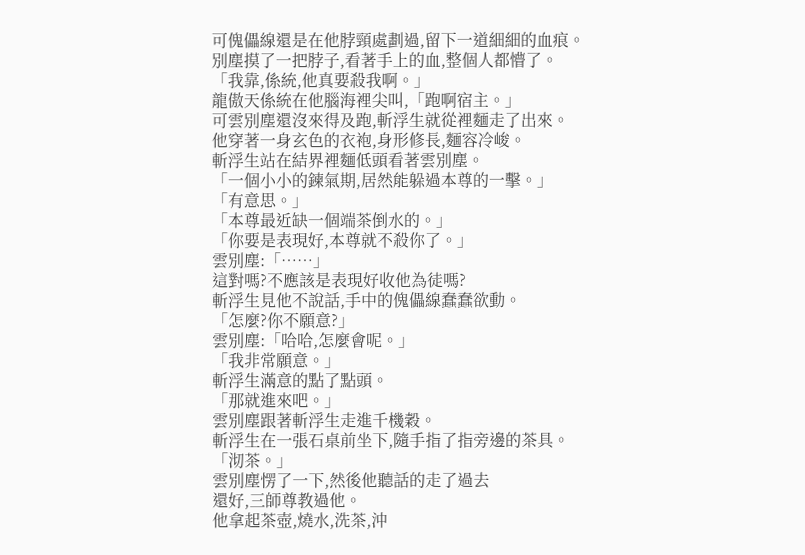可傀儡線還是在他脖頸處劃過,留下一道細細的血痕。
別塵摸了一把脖子,看著手上的血,整個人都懵了。
「我靠,係統,他真要殺我啊。」
龍傲天係統在他腦海裡尖叫,「跑啊宿主。」
可雲別塵還沒來得及跑,斬浮生就從裡麵走了出來。
他穿著一身玄色的衣袍,身形修長,麵容冷峻。
斬浮生站在結界裡麵低頭看著雲別塵。
「一個小小的鍊氣期,居然能躲過本尊的一擊。」
「有意思。」
「本尊最近缺一個端茶倒水的。」
「你要是表現好,本尊就不殺你了。」
雲別塵:「……」
這對嗎?不應該是表現好收他為徒嗎?
斬浮生見他不說話,手中的傀儡線蠢蠢欲動。
「怎麼?你不願意?」
雲別塵:「哈哈,怎麼會呢。」
「我非常願意。」
斬浮生滿意的點了點頭。
「那就進來吧。」
雲別塵跟著斬浮生走進千機穀。
斬浮生在一張石桌前坐下,隨手指了指旁邊的茶具。
「沏茶。」
雲別塵愣了一下,然後他聽話的走了過去
還好,三師尊教過他。
他拿起茶壺,燒水,洗茶,沖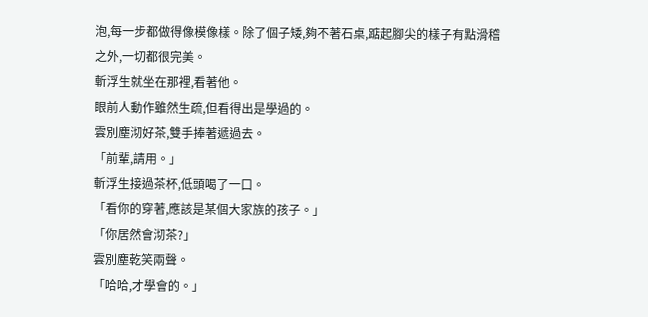泡,每一步都做得像模像樣。除了個子矮,夠不著石桌,踮起腳尖的樣子有點滑稽之外,一切都很完美。
斬浮生就坐在那裡,看著他。
眼前人動作雖然生疏,但看得出是學過的。
雲別塵沏好茶,雙手捧著遞過去。
「前輩,請用。」
斬浮生接過茶杯,低頭喝了一口。
「看你的穿著,應該是某個大家族的孩子。」
「你居然會沏茶?」
雲別塵乾笑兩聲。
「哈哈,才學會的。」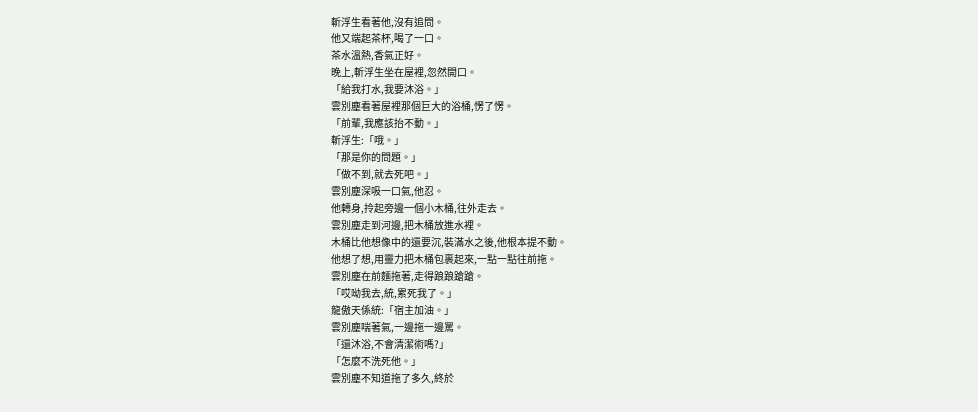斬浮生看著他,沒有追問。
他又端起茶杯,喝了一口。
茶水溫熱,香氣正好。
晚上,斬浮生坐在屋裡,忽然開口。
「給我打水,我要沐浴。」
雲別塵看著屋裡那個巨大的浴桶,愣了愣。
「前輩,我應該抬不動。」
斬浮生:「哦。」
「那是你的問題。」
「做不到,就去死吧。」
雲別塵深吸一口氣,他忍。
他轉身,拎起旁邊一個小木桶,往外走去。
雲別塵走到河邊,把木桶放進水裡。
木桶比他想像中的還要沉,裝滿水之後,他根本提不動。
他想了想,用靈力把木桶包裹起來,一點一點往前拖。
雲別塵在前麵拖著,走得踉踉蹌蹌。
「哎呦我去,統,累死我了。」
龍傲天係統:「宿主加油。」
雲別塵喘著氣,一邊拖一邊罵。
「還沐浴,不會清潔術嗎?」
「怎麼不洗死他。」
雲別塵不知道拖了多久,終於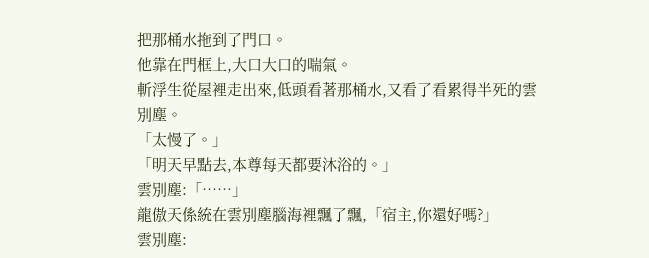把那桶水拖到了門口。
他靠在門框上,大口大口的喘氣。
斬浮生從屋裡走出來,低頭看著那桶水,又看了看累得半死的雲別塵。
「太慢了。」
「明天早點去,本尊每天都要沐浴的。」
雲別塵:「……」
龍傲天係統在雲別塵腦海裡飄了飄,「宿主,你還好嗎?」
雲別塵: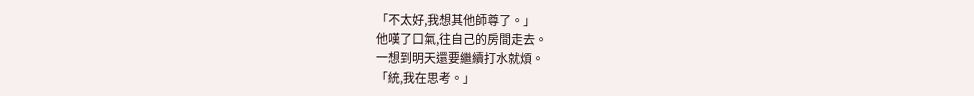「不太好,我想其他師尊了。」
他嘆了口氣,往自己的房間走去。
一想到明天還要繼續打水就煩。
「統,我在思考。」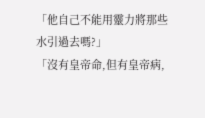「他自己不能用靈力將那些水引過去嗎?」
「沒有皇帝命,但有皇帝病,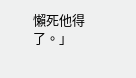懶死他得了。」